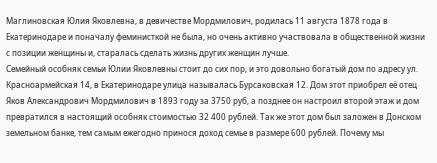Маглиновская Юлия Яковлевна, в девичестве Мордмилович, родилась 11 августа 1878 года в Екатеринодаре и поначалу феминисткой не была, но очень активно участвовала в общественной жизни с позиции женщины и, старалась сделать жизнь других женщин лучше.
Семейный особняк семьи Юлии Яковлевны стоит до сих пор, и это довольно богатый дом по адресу ул. Красноармейская 14, в Екатеринодаре улица называлась Бурсаковская 12. Дом этот приобрел её отец Яков Александрович Мордмилович в 1893 году за 3750 руб, а позднее он настроил второй этаж и дом превратился в настоящий особняк стоимостью 32 400 рублей. Так же этот дом был заложен в Донском земельном банке, тем самым ежегодно принося доход семье в размере 600 рублей. Почему мы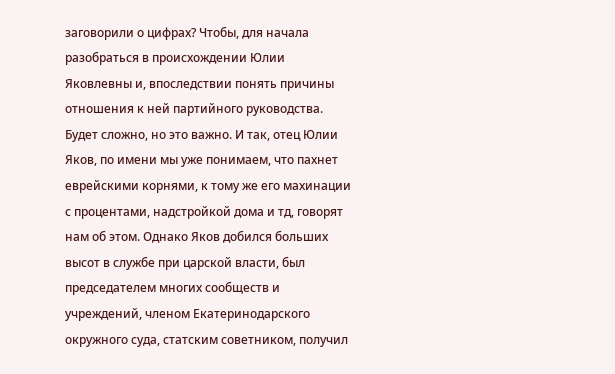заговорили о цифрах? Чтобы, для начала разобраться в происхождении Юлии Яковлевны и, впоследствии понять причины отношения к ней партийного руководства. Будет сложно, но это важно. И так, отец Юлии Яков, по имени мы уже понимаем, что пахнет еврейскими корнями, к тому же его махинации с процентами, надстройкой дома и тд, говорят нам об этом. Однако Яков добился больших высот в службе при царской власти, был председателем многих сообществ и учреждений, членом Екатеринодарского окружного суда, статским советником, получил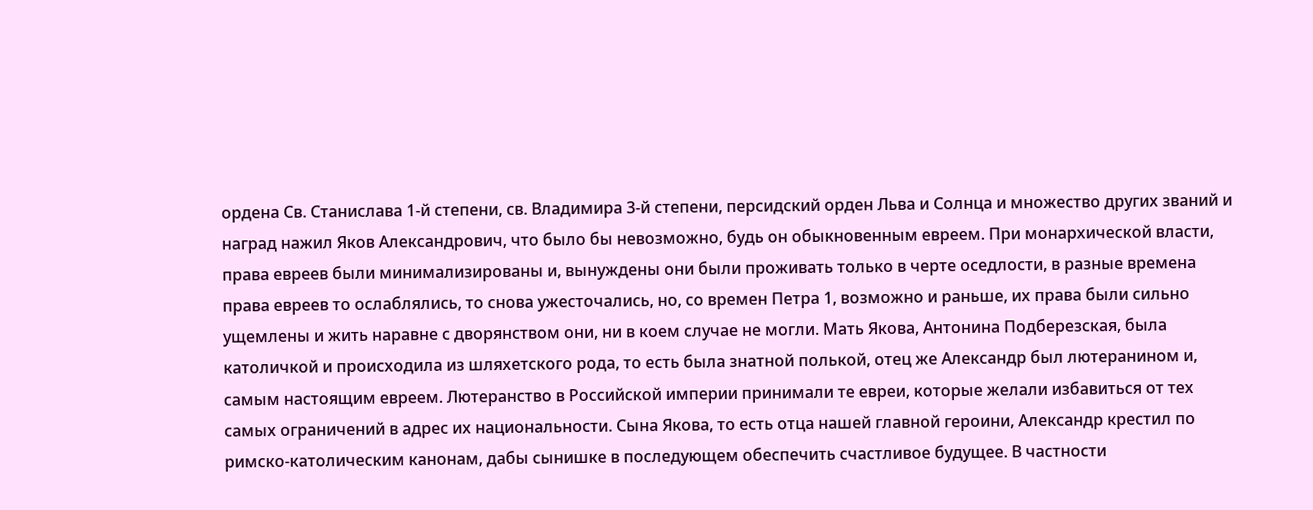ордена Св. Станислава 1-й степени, св. Владимира 3-й степени, персидский орден Льва и Солнца и множество других званий и наград нажил Яков Александрович, что было бы невозможно, будь он обыкновенным евреем. При монархической власти, права евреев были минимализированы и, вынуждены они были проживать только в черте оседлости, в разные времена права евреев то ослаблялись, то снова ужесточались, но, со времен Петра 1, возможно и раньше, их права были сильно ущемлены и жить наравне с дворянством они, ни в коем случае не могли. Мать Якова, Антонина Подберезская, была католичкой и происходила из шляхетского рода, то есть была знатной полькой, отец же Александр был лютеранином и, самым настоящим евреем. Лютеранство в Российской империи принимали те евреи, которые желали избавиться от тех самых ограничений в адрес их национальности. Сына Якова, то есть отца нашей главной героини, Александр крестил по римско-католическим канонам, дабы сынишке в последующем обеспечить счастливое будущее. В частности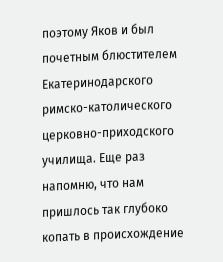поэтому Яков и был почетным блюстителем Екатеринодарского римско-католического церковно-приходского училища. Еще раз напомню, что нам пришлось так глубоко копать в происхождение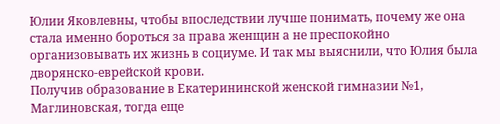Юлии Яковлевны, чтобы впоследствии лучше понимать, почему же она стала именно бороться за права женщин а не преспокойно организовывать их жизнь в социуме. И так мы выяснили, что Юлия была дворянско-еврейской крови.
Получив образование в Екатерининской женской гимназии №1, Маглиновская, тогда еще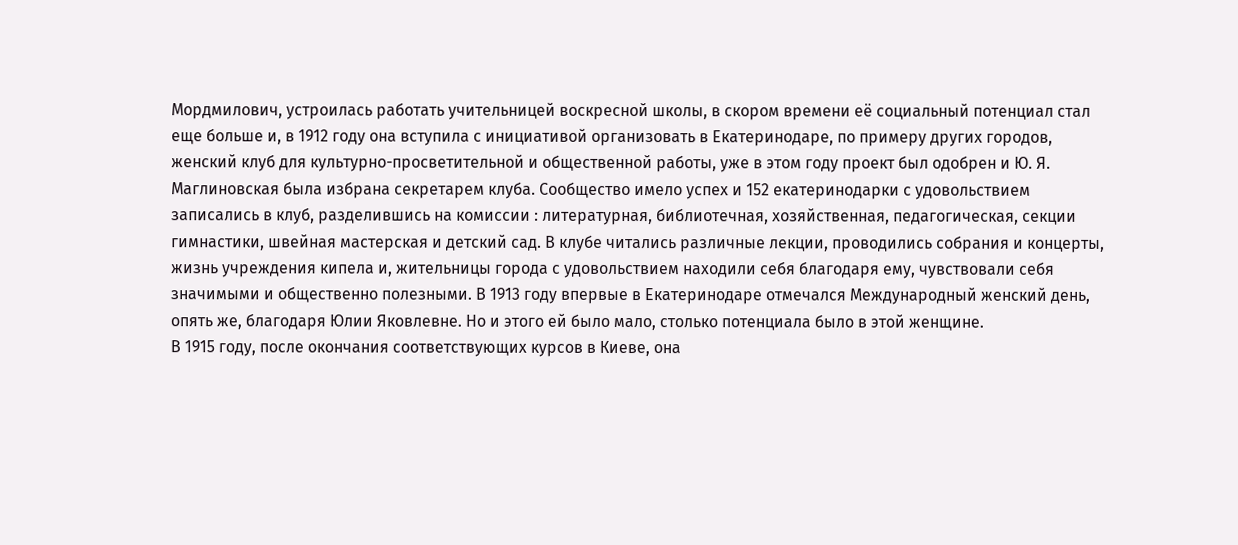Мордмилович, устроилась работать учительницей воскресной школы, в скором времени её социальный потенциал стал еще больше и, в 1912 году она вступила с инициативой организовать в Екатеринодаре, по примеру других городов, женский клуб для культурно-просветительной и общественной работы, уже в этом году проект был одобрен и Ю. Я. Маглиновская была избрана секретарем клуба. Сообщество имело успех и 152 екатеринодарки с удовольствием записались в клуб, разделившись на комиссии : литературная, библиотечная, хозяйственная, педагогическая, секции гимнастики, швейная мастерская и детский сад. В клубе читались различные лекции, проводились собрания и концерты, жизнь учреждения кипела и, жительницы города с удовольствием находили себя благодаря ему, чувствовали себя значимыми и общественно полезными. В 1913 году впервые в Екатеринодаре отмечался Международный женский день, опять же, благодаря Юлии Яковлевне. Но и этого ей было мало, столько потенциала было в этой женщине.
В 1915 году, после окончания соответствующих курсов в Киеве, она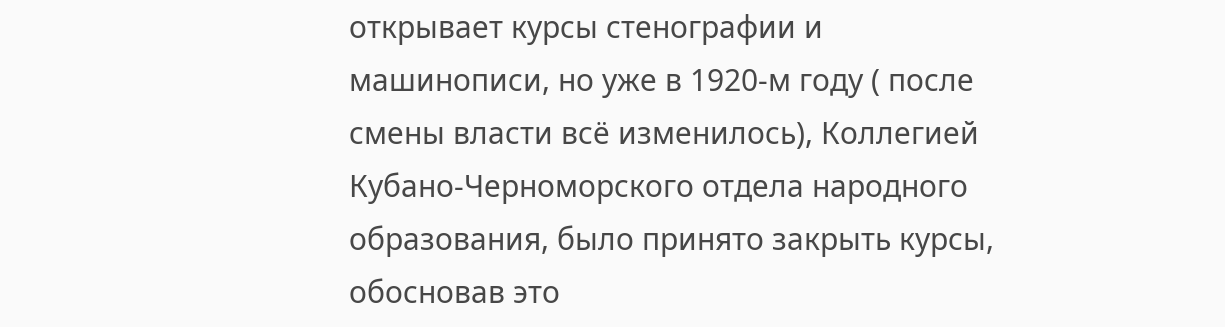открывает курсы стенографии и машинописи, но уже в 1920-м году ( после смены власти всё изменилось), Коллегией Кубано-Черноморского отдела народного образования, было принято закрыть курсы, обосновав это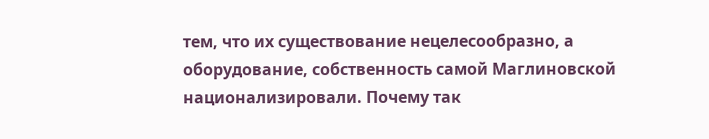тем, что их существование нецелесообразно, а оборудование, собственность самой Маглиновской национализировали. Почему так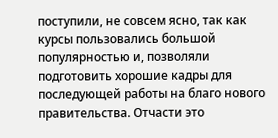поступили, не совсем ясно, так как курсы пользовались большой популярностью и, позволяли подготовить хорошие кадры для последующей работы на благо нового правительства. Отчасти это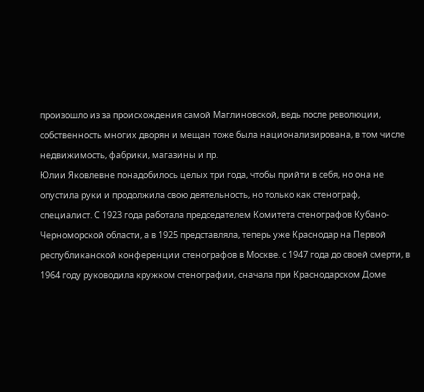произошло из за происхождения самой Маглиновской, ведь после революции, собственность многих дворян и мещан тоже была национализирована, в том числе недвижимость, фабрики, магазины и пр.
Юлии Яковлевне понадобилось целых три года, чтобы прийти в себя, но она не опустила руки и продолжила свою деятельность, но только как стенограф, специалист. С 1923 года работала председателем Комитета стенографов Кубано-Черноморской области, а в 1925 представляла, теперь уже Краснодар на Первой республиканской конференции стенографов в Москве. с 1947 года до своей смерти, в 1964 году руководила кружком стенографии, сначала при Краснодарском Доме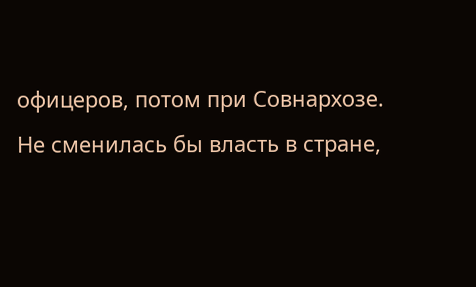офицеров, потом при Совнархозе. Не сменилась бы власть в стране,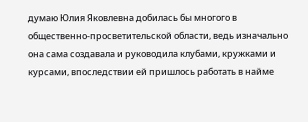думаю Юлия Яковлевна добилась бы многого в общественно-просветительской области, ведь изначально она сама создавала и руководила клубами, кружками и курсами, впоследствии ей пришлось работать в найме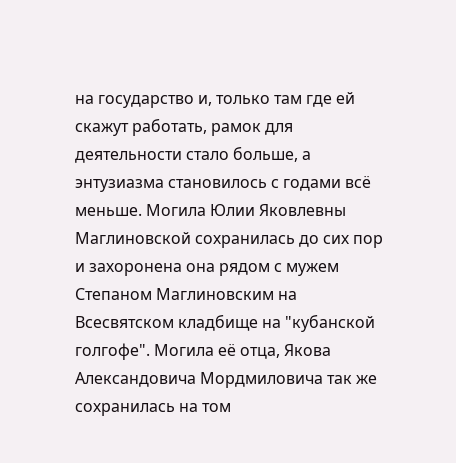на государство и, только там где ей скажут работать, рамок для деятельности стало больше, а энтузиазма становилось с годами всё меньше. Могила Юлии Яковлевны Маглиновской сохранилась до сих пор и захоронена она рядом с мужем Степаном Маглиновским на Всесвятском кладбище на "кубанской голгофе". Могила её отца, Якова Александовича Мордмиловича так же сохранилась на том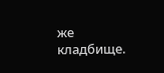же кладбище.